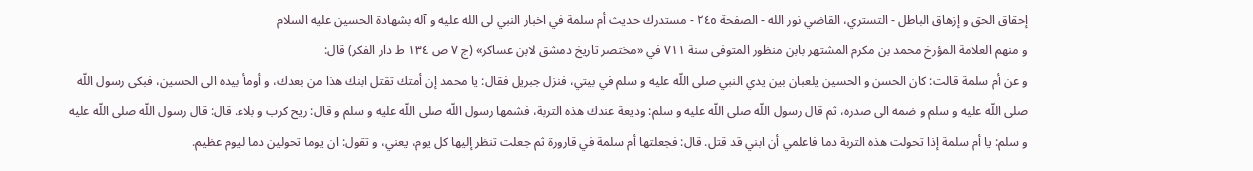إحقاق الحق و إزهاق الباطل - التستري، القاضي نور الله - الصفحة ٢٤٥ - مستدرك حديث أم سلمة في اخبار النبي لى الله عليه و آله بشهادة الحسين عليه السلام
و منهم العلامة المؤرخ محمد بن مكرم المشتهر بابن منظور المتوفى سنة ٧١١ في «مختصر تاريخ دمشق لابن عساكر» (ج ٧ ص ١٣٤ ط دار الفكر) قال:
و عن أم سلمة قالت: كان الحسن و الحسين يلعبان بين يدي النبي صلى اللّه عليه و سلم في بيتي، فنزل جبريل فقال: يا محمد إن أمتك تقتل ابنك هذا من بعدك، و أومأ بيده الى الحسين، فبكى رسول اللّه صلى اللّه عليه و سلم و ضمه الى صدره، ثم قال رسول اللّه صلى اللّه عليه و سلم: وديعة عندك هذه التربة، فشمها رسول اللّه صلى اللّه عليه و سلم و قال: ريح كرب و بلاء. قال: قال رسول اللّه صلى اللّه عليه و سلم: يا أم سلمة إذا تحولت هذه التربة دما فاعلمي أن ابني قد قتل. قال: فجعلتها أم سلمة في قارورة ثم جعلت تنظر إليها كل يوم، يعني، و تقول: ان يوما تحولين دما ليوم عظيم.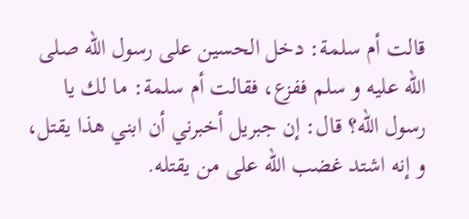قالت أم سلمة: دخل الحسين على رسول اللّه صلى اللّه عليه و سلم ففزع، فقالت أم سلمة: ما لك يا رسول اللّه؟ قال: إن جبريل أخبرني أن ابني هذا يقتل، و إنه اشتد غضب اللّه على من يقتله.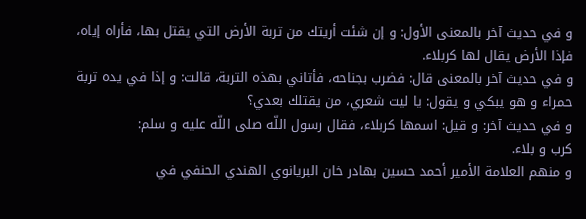و في حديث آخر بالمعنى الأول: و إن شئت أريتك من تربة الأرض التي يقتل بها، فأراه إياه، فإذا الأرض يقال لها كربلاء.
و في حديث آخر بالمعنى قال: فضرب بجناحه، فأتاني بهذه التربة، قالت: و إذا في يده تربة حمراء و هو يبكي و يقول: يا ليت شعري، من يقتلك بعدي؟
و في حديث آخر: و قيل: اسمها كربلاء، فقال رسول اللّه صلى اللّه عليه و سلم:
كرب و بلاء.
و منهم العلامة الأمير أحمد حسين بهادر خان البريانوي الهندي الحنفي في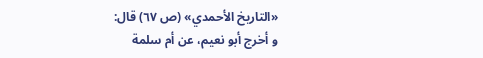«التاريخ الأحمدي» (ص ٦٧) قال:
و أخرج أبو نعيم، عن أم سلمة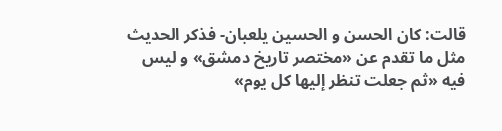قالت: كان الحسن و الحسين يلعبان- فذكر الحديث مثل ما تقدم عن «مختصر تاريخ دمشق» و ليس فيه «ثم جعلت تنظر إليها كل يوم»